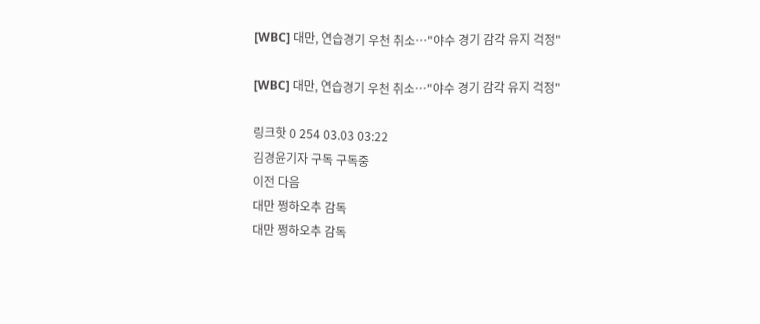[WBC] 대만, 연습경기 우천 취소…"야수 경기 감각 유지 걱정"

[WBC] 대만, 연습경기 우천 취소…"야수 경기 감각 유지 걱정"

링크핫 0 254 03.03 03:22
김경윤기자 구독 구독중
이전 다음
대만 쩡하오추 감독
대만 쩡하오추 감독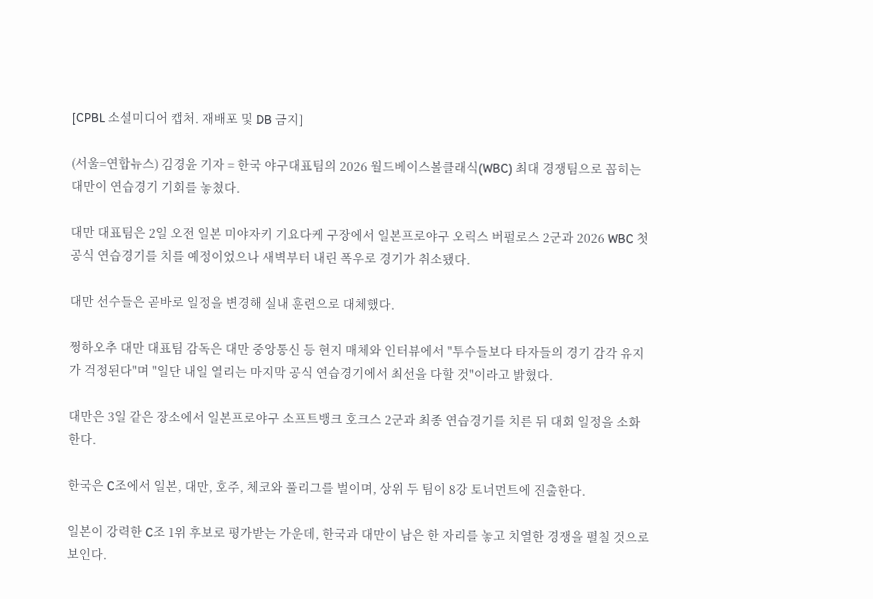[CPBL 소셜미디어 캡처. 재배포 및 DB 금지]

(서울=연합뉴스) 김경윤 기자 = 한국 야구대표팀의 2026 월드베이스볼클래식(WBC) 최대 경쟁팀으로 꼽히는 대만이 연습경기 기회를 놓쳤다.

대만 대표팀은 2일 오전 일본 미야자키 기요다케 구장에서 일본프로야구 오릭스 버펄로스 2군과 2026 WBC 첫 공식 연습경기를 치를 예정이었으나 새벽부터 내린 폭우로 경기가 취소됐다.

대만 선수들은 곧바로 일정을 변경해 실내 훈련으로 대체했다.

쩡하오추 대만 대표팀 감독은 대만 중앙통신 등 현지 매체와 인터뷰에서 "투수들보다 타자들의 경기 감각 유지가 걱정된다"며 "일단 내일 열리는 마지막 공식 연습경기에서 최선을 다할 것"이라고 밝혔다.

대만은 3일 같은 장소에서 일본프로야구 소프트뱅크 호크스 2군과 최종 연습경기를 치른 뒤 대회 일정을 소화한다.

한국은 C조에서 일본, 대만, 호주, 체코와 풀리그를 벌이며, 상위 두 팀이 8강 토너먼트에 진출한다.

일본이 강력한 C조 1위 후보로 평가받는 가운데, 한국과 대만이 남은 한 자리를 놓고 치열한 경쟁을 펼칠 것으로 보인다.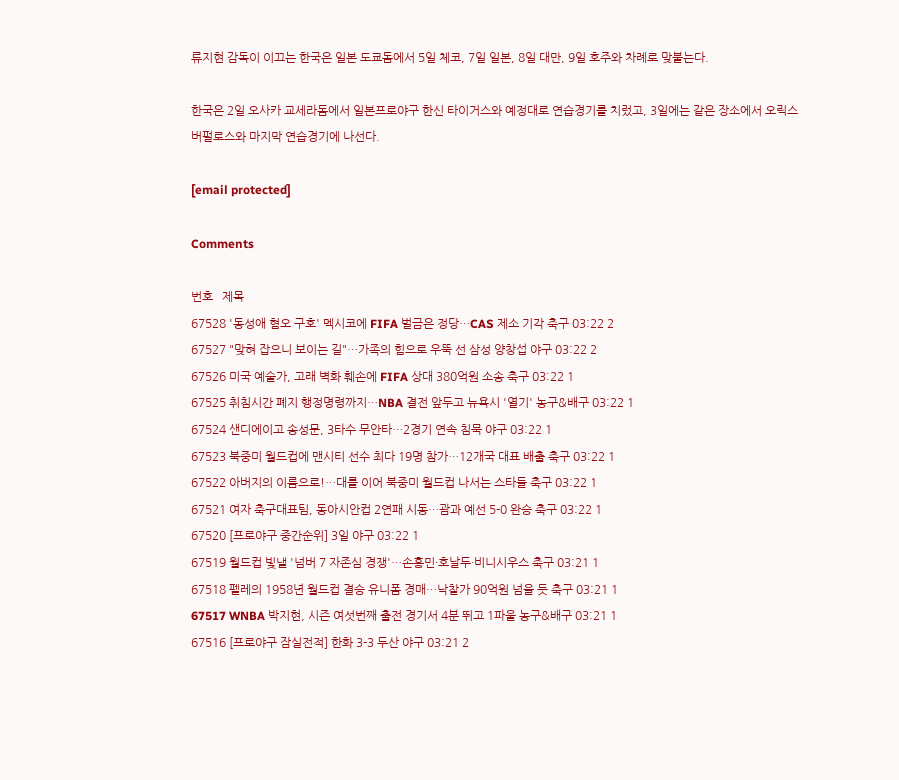류지현 감독이 이끄는 한국은 일본 도쿄돔에서 5일 체코, 7일 일본, 8일 대만, 9일 호주와 차례로 맞붙는다.

한국은 2일 오사카 교세라돔에서 일본프로야구 한신 타이거스와 예정대로 연습경기를 치렀고, 3일에는 같은 장소에서 오릭스 버펄로스와 마지막 연습경기에 나선다.

[email protected]

Comments

번호   제목
67528 '동성애 혐오 구호' 멕시코에 FIFA 벌금은 정당…CAS 제소 기각 축구 03:22 2
67527 "맞혀 잡으니 보이는 길"…가족의 힘으로 우뚝 선 삼성 양창섭 야구 03:22 2
67526 미국 예술가, 고래 벽화 훼손에 FIFA 상대 380억원 소송 축구 03:22 1
67525 취침시간 폐지 행정명령까지…NBA 결전 앞두고 뉴욕시 '열기' 농구&배구 03:22 1
67524 샌디에이고 송성문, 3타수 무안타…2경기 연속 침묵 야구 03:22 1
67523 북중미 월드컵에 맨시티 선수 최다 19명 참가…12개국 대표 배출 축구 03:22 1
67522 아버지의 이름으로!…대를 이어 북중미 월드컵 나서는 스타들 축구 03:22 1
67521 여자 축구대표팀, 동아시안컵 2연패 시동…괌과 예선 5-0 완승 축구 03:22 1
67520 [프로야구 중간순위] 3일 야구 03:22 1
67519 월드컵 빛낼 '넘버 7 자존심 경쟁'…손흥민·호날두·비니시우스 축구 03:21 1
67518 펠레의 1958년 월드컵 결승 유니폼 경매…낙찰가 90억원 넘을 듯 축구 03:21 1
67517 WNBA 박지현, 시즌 여섯번째 출전 경기서 4분 뛰고 1파울 농구&배구 03:21 1
67516 [프로야구 잠실전적] 한화 3-3 두산 야구 03:21 2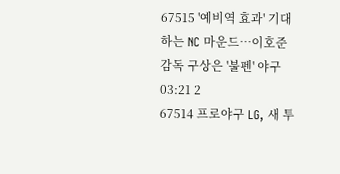67515 '예비역 효과' 기대하는 NC 마운드…이호준 감독 구상은 '불펜' 야구 03:21 2
67514 프로야구 LG, 새 투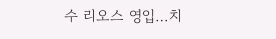수 리오스 영입…치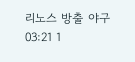리노스 방출 야구 03:21 1